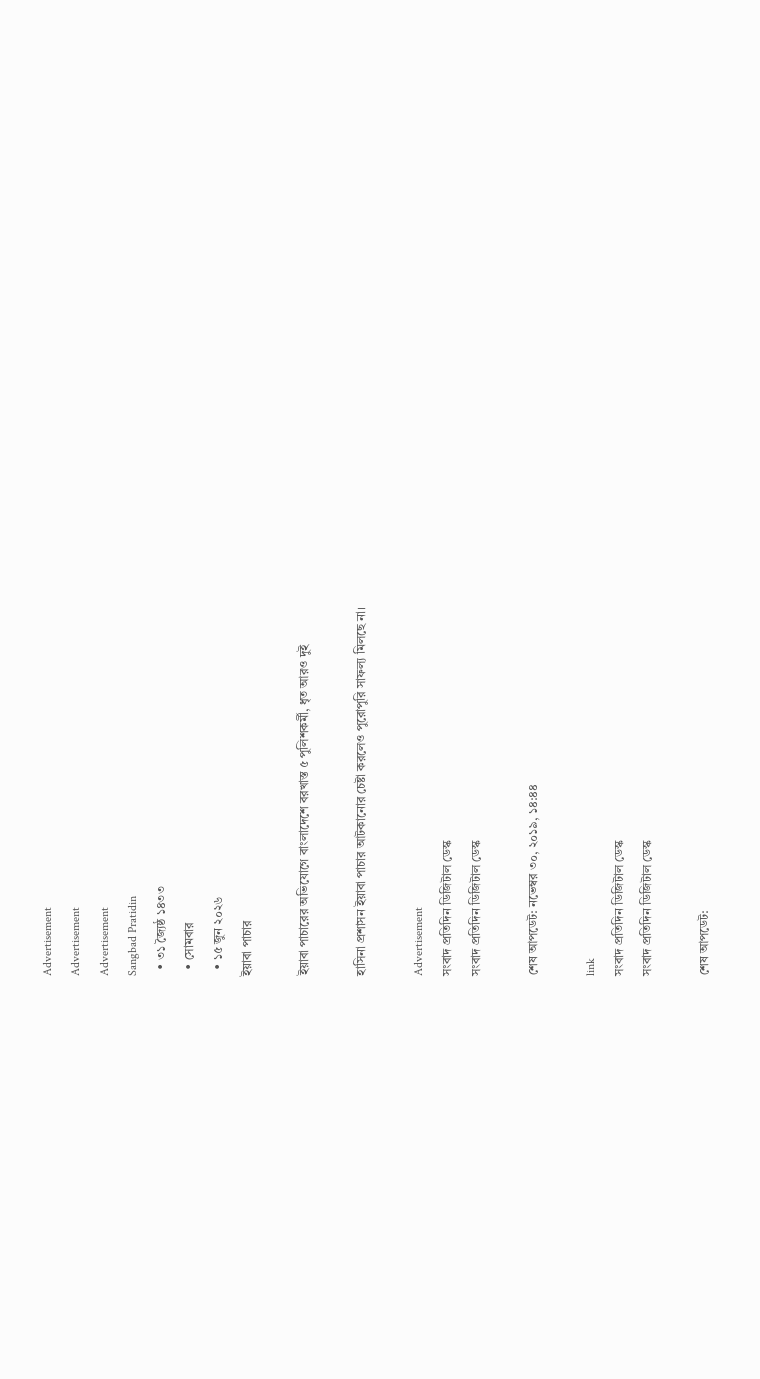Advertisement
Advertisement
Advertisement
Sangbad Pratidin
  • ৩১ জ্যৈষ্ঠ ১৪৩৩
  • সোমবার
  • ১৫ জুন ২০২৬
ইয়াবা পাচার

ইয়াবা পাচারের অভিযোগে বাংলাদেশে বরখাস্ত ৫ পুলিশকর্মী, ধৃত আরও দুই

হাসিনা প্রশাসন ইয়াবা পাচার আটকানোর চেষ্টা করলেও পুরোপুরি সাফল্য মিলছে না।

Advertisement
সংবাদ প্রতিদিন ডিজিটাল ডেস্ক
সংবাদ প্রতিদিন ডিজিটাল ডেস্ক

শেষ আপডেট: নভেম্বর ৩০, ২০১৯, ১৪:৪৪

link
সংবাদ প্রতিদিন ডিজিটাল ডেস্ক
সংবাদ প্রতিদিন ডিজিটাল ডেস্ক

শেষ আপডেট: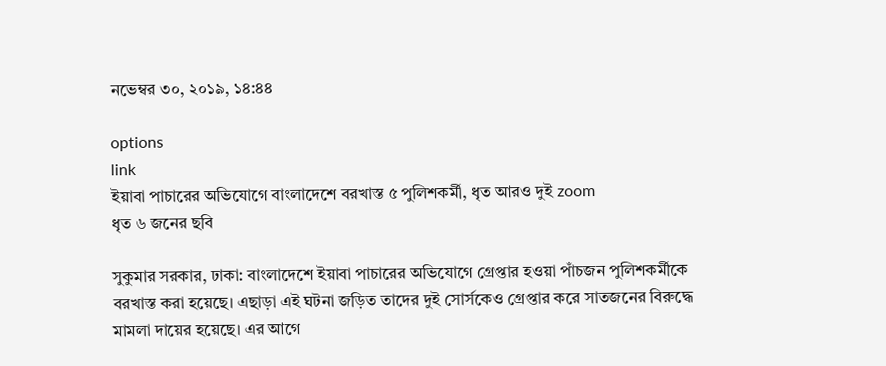নভেম্বর ৩০, ২০১৯, ১৪:৪৪

options
link
ইয়াবা পাচারের অভিযোগে বাংলাদেশে বরখাস্ত ৫ পুলিশকর্মী, ধৃত আরও দুই zoom
ধৃত ৬ জনের ছবি

সুকুমার সরকার, ঢাকা: বাংলাদেশে ইয়াবা পাচারের অভিযোগে গ্রেপ্তার হওয়া পাঁচজন পুলিশকর্মীকে বরখাস্ত করা হয়েছে। এছাড়া এই ঘটনা জড়িত তাদের দুই সোর্সকেও গ্রেপ্তার করে সাতজনের বিরুদ্ধে মামলা দায়ের হয়েছে। এর আগে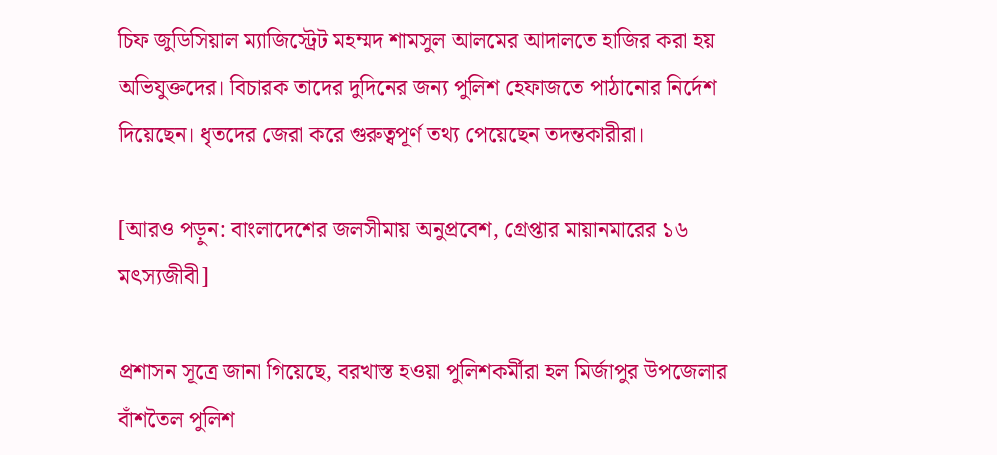চিফ জুডিসিয়াল ম্যাজিস্ট্রেট মহম্মদ শামসুল আলমের আদালতে হাজির করা হয় অভিযুক্তদের। বিচারক তাদের দুদিনের জন্য পুলিশ হেফাজতে পাঠানোর নির্দেশ দিয়েছেন। ধৃতদের জেরা করে গুরুত্বপূর্ণ তথ্য পেয়েছেন তদন্তকারীরা।

[আরও পড়ুন: বাংলাদেশের জলসীমায় অনুপ্রবেশ, গ্রেপ্তার মায়ানমারের ১৬ মৎস্যজীবী]

প্রশাসন সূত্রে জানা গিয়েছে, বরখাস্ত হওয়া পুলিশকর্মীরা হল মির্জাপুর উপজেলার বাঁশতৈল পুলিশ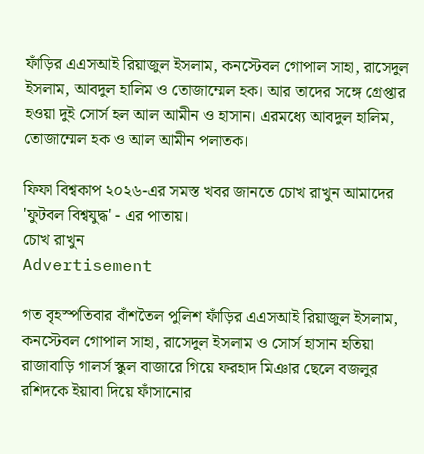ফাঁড়ির এএসআই রিয়াজুল ইসলাম, কনস্টেবল গোপাল সাহা, রাসেদুল ইসলাম, আবদুল হালিম ও তোজাম্মেল হক। আর তাদের সঙ্গে গ্রেপ্তার হওয়া দুই সোর্স হল আল আমীন ও হাসান। এরমধ্যে আবদুল হালিম, তোজাম্মেল হক ও আল আমীন পলাতক।

ফিফা বিশ্বকাপ ২০২৬-এর সমস্ত খবর জানতে চোখ রাখুন আমাদের 'ফুটবল বিশ্বযুদ্ধ' - এর পাতায়।
চোখ রাখুন
Advertisement

গত বৃহস্পতিবার বাঁশতৈল পুলিশ ফাঁড়ির এএসআই রিয়াজুল ইসলাম, কনস্টেবল গোপাল সাহা, রাসেদুল ইসলাম ও সোর্স হাসান হতিয়া রাজাবাড়ি গালর্স স্কুল বাজারে গিয়ে ফরহাদ মিঞার ছেলে বজলুর রশিদকে ইয়াবা দিয়ে ফাঁসানোর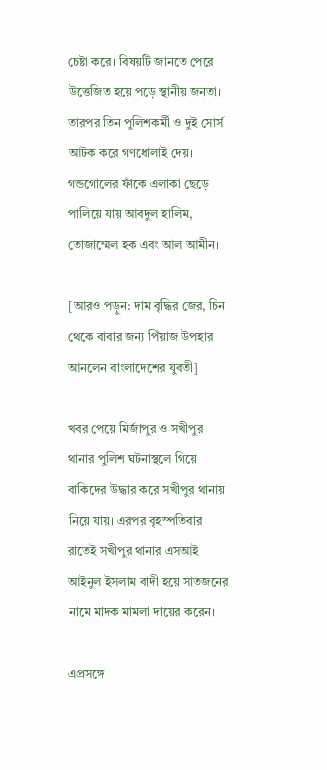চেষ্টা করে। বিষয়টি জানতে পেরে উত্তেজিত হয়ে পড়ে স্থানীয় জনতা। তারপর তিন পুলিশকর্মী ও দুই সোর্স আটক করে গণধোলাই দেয়। গন্ডগোলের ফাঁকে এলাকা ছেড়ে পালিয়ে যায় আবদুল হালিম, তোজাম্মেল হক এবং আল আমীন।

[আরও পড়ুন: দাম বৃদ্ধির জের, চিন থেকে বাবার জন্য পিঁয়াজ উপহার আনলেন বাংলাদেশের যুবতী]

খবর পেয়ে মির্জাপুর ও সখীপুর থানার পুলিশ ঘটনাস্থলে গিয়ে বাকিদের উদ্ধার করে সখীপুর থানায় নিয়ে যায়। এরপর বৃহস্পতিবার রাতেই সখীপুর থানার এসআই আইনুল ইসলাম বাদী হয়ে সাতজনের নামে মাদক মামলা দায়ের করেন।

এপ্রসঙ্গে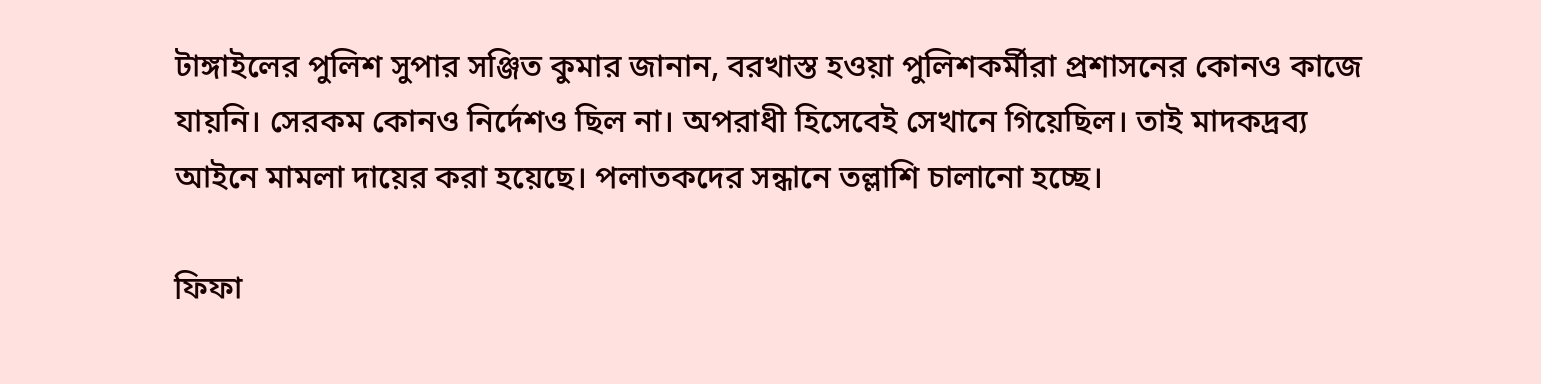টাঙ্গাইলের পুলিশ সুপার সঞ্জিত কুমার জানান, বরখাস্ত হওয়া পুলিশকর্মীরা প্রশাসনের কোনও কাজে যায়নি। সেরকম কোনও নির্দেশও ছিল না। অপরাধী হিসেবেই সেখানে গিয়েছিল। তাই মাদকদ্রব্য
আইনে মামলা দায়ের করা হয়েছে। পলাতকদের সন্ধানে তল্লাশি চালানো হচ্ছে।

ফিফা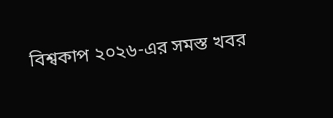বিশ্বকাপ ২০২৬-এর সমস্ত খবর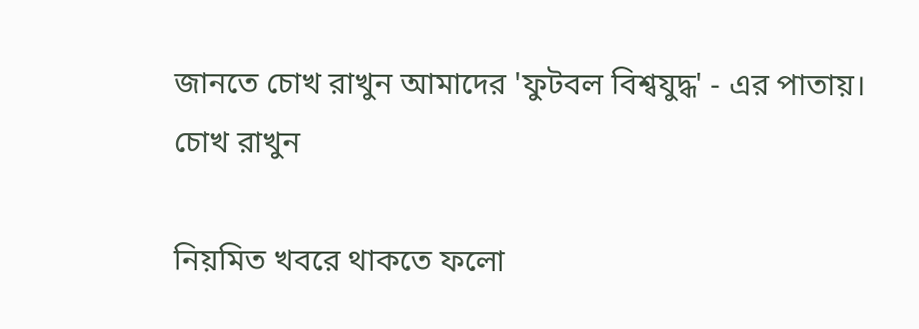জানতে চোখ রাখুন আমাদের 'ফুটবল বিশ্বযুদ্ধ' - এর পাতায়।
চোখ রাখুন

নিয়মিত খবরে থাকতে ফলো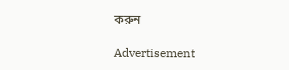করুন

Advertisement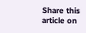Share this article on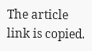The article link is copied.